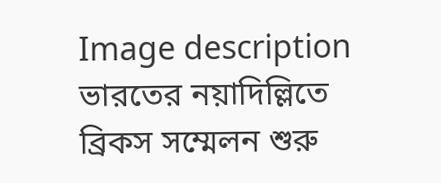Image description
ভারতের নয়াদিল্লিতে ব্রিকস সম্মেলন শুরু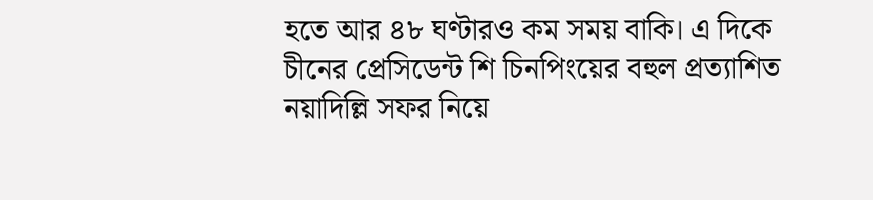হতে আর ৪৮ ঘণ্টারও কম সময় বাকি। এ দিকে চীনের প্রেসিডেন্ট শি চিনপিংয়ের বহুল প্রত্যাশিত নয়াদিল্লি সফর নিয়ে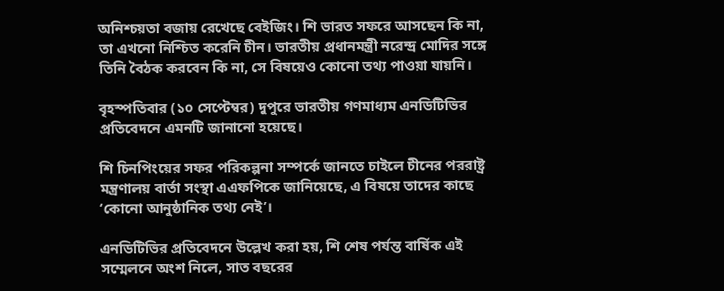অনিশ্চয়তা বজায় রেখেছে বেইজিং। শি ভারত সফরে আসছেন কি না, তা এখনো নিশ্চিত করেনি চীন। ভারতীয় প্রধানমন্ত্রী নরেন্দ্র মোদির সঙ্গে তিনি বৈঠক করবেন কি না, সে বিষয়েও কোনো তথ্য পাওয়া যায়নি।

বৃহস্পতিবার (১০ সেপ্টেম্বর) দুপুরে ভারতীয় গণমাধ্যম এনডিটিভির প্রতিবেদনে এমনটি জানানো হয়েছে।

শি চিনপিংয়ের সফর পরিকল্পনা সম্পর্কে জানতে চাইলে চীনের পররাষ্ট্র মন্ত্রণালয় বার্তা সংস্থা এএফপিকে জানিয়েছে, এ বিষয়ে তাদের কাছে ‘কোনো আনুষ্ঠানিক তথ্য নেই’।

এনডিটিভির প্রতিবেদনে উল্লেখ করা হয়, শি শেষ পর্যন্ত বার্ষিক এই সম্মেলনে অংশ নিলে, সাত বছরের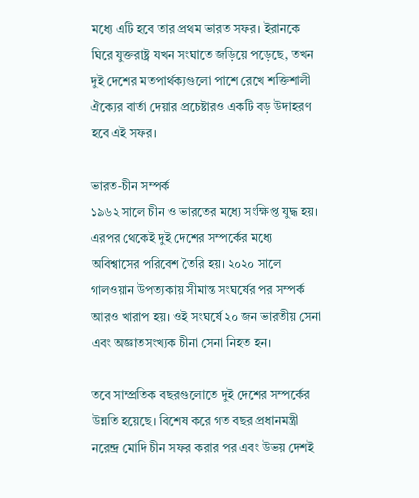মধ্যে এটি হবে তার প্রথম ভারত সফর। ইরানকে ঘিরে যুক্তরাষ্ট্র যখন সংঘাতে জড়িয়ে পড়েছে, তখন দুই দেশের মতপার্থক্যগুলো পাশে রেখে শক্তিশালী ঐক্যের বার্তা দেয়ার প্রচেষ্টারও একটি বড় উদাহরণ হবে এই সফর।

ভারত-চীন সম্পর্ক
১৯৬২ সালে চীন ও ভারতের মধ্যে সংক্ষিপ্ত যুদ্ধ হয়। এরপর থেকেই দুই দেশের সম্পর্কের মধ্যে অবিশ্বাসের পরিবেশ তৈরি হয়। ২০২০ সালে গালওয়ান উপত্যকায় সীমান্ত সংঘর্ষের পর সম্পর্ক আরও খারাপ হয়। ওই সংঘর্ষে ২০ জন ভারতীয় সেনা এবং অজ্ঞাতসংখ্যক চীনা সেনা নিহত হন।

তবে সাম্প্রতিক বছরগুলোতে দুই দেশের সম্পর্কের উন্নতি হয়েছে। বিশেষ করে গত বছর প্রধানমন্ত্রী নরেন্দ্র মোদি চীন সফর করার পর এবং উভয় দেশই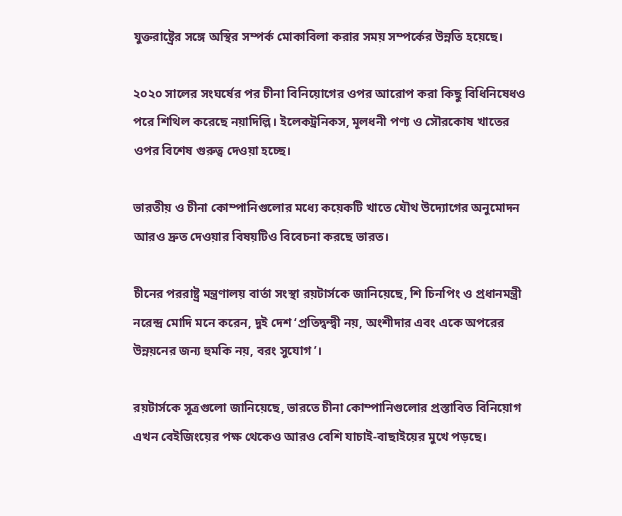যুক্তরাষ্ট্রের সঙ্গে অস্থির সম্পর্ক মোকাবিলা করার সময় সম্পর্কের উন্নতি হয়েছে।

২০২০ সালের সংঘর্ষের পর চীনা বিনিয়োগের ওপর আরোপ করা কিছু বিধিনিষেধও পরে শিথিল করেছে নয়াদিল্লি। ইলেকট্রনিকস, মূলধনী পণ্য ও সৌরকোষ খাতের ওপর বিশেষ গুরুত্ব দেওয়া হচ্ছে।

ভারতীয় ও চীনা কোম্পানিগুলোর মধ্যে কয়েকটি খাতে যৌথ উদ্যোগের অনুমোদন আরও দ্রুত দেওয়ার বিষয়টিও বিবেচনা করছে ভারত।

চীনের পররাষ্ট্র মন্ত্রণালয় বার্তা সংস্থা রয়টার্সকে জানিয়েছে, শি চিনপিং ও প্রধানমন্ত্রী নরেন্দ্র মোদি মনে করেন, দুই দেশ ‘প্রতিদ্বন্দ্বী নয়, অংশীদার এবং একে অপরের উন্নয়নের জন্য হুমকি নয়, বরং সুযোগ’।

রয়টার্সকে সূত্রগুলো জানিয়েছে, ভারতে চীনা কোম্পানিগুলোর প্রস্তাবিত বিনিয়োগ এখন বেইজিংয়ের পক্ষ থেকেও আরও বেশি যাচাই-বাছাইয়ের মুখে পড়ছে।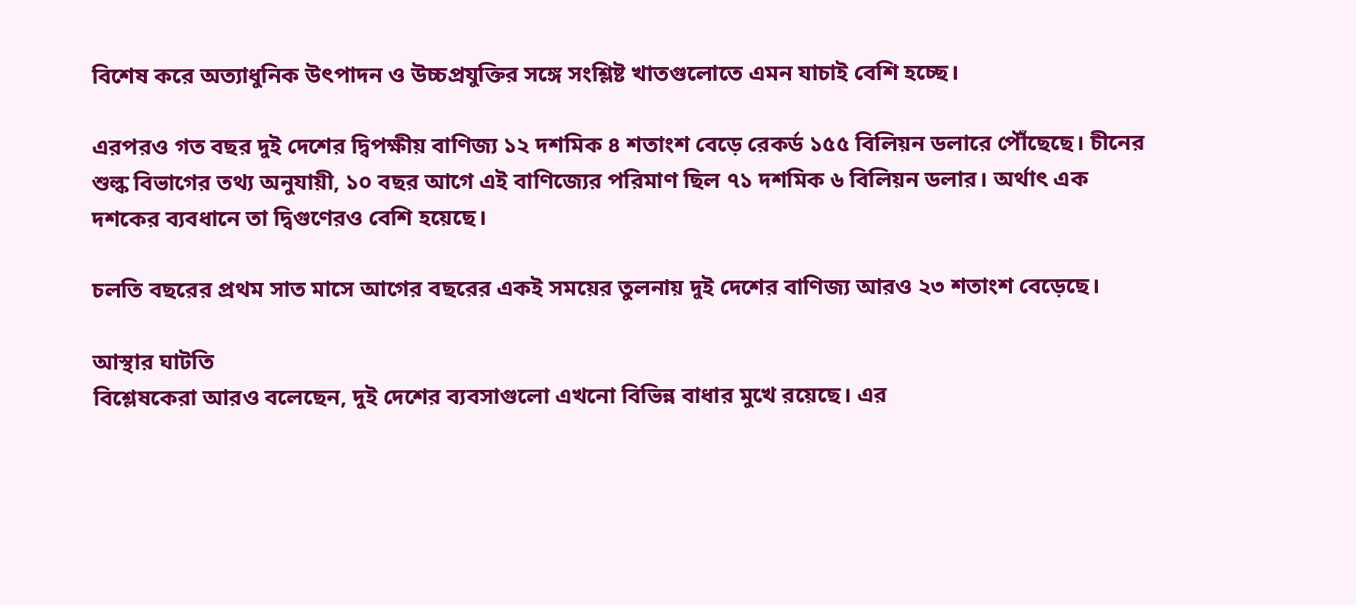বিশেষ করে অত্যাধুনিক উৎপাদন ও উচ্চপ্রযুক্তির সঙ্গে সংশ্লিষ্ট খাতগুলোতে এমন যাচাই বেশি হচ্ছে।

এরপরও গত বছর দুই দেশের দ্বিপক্ষীয় বাণিজ্য ১২ দশমিক ৪ শতাংশ বেড়ে রেকর্ড ১৫৫ বিলিয়ন ডলারে পৌঁছেছে। চীনের শুল্ক বিভাগের তথ্য অনুযায়ী, ১০ বছর আগে এই বাণিজ্যের পরিমাণ ছিল ৭১ দশমিক ৬ বিলিয়ন ডলার। অর্থাৎ এক দশকের ব্যবধানে তা দ্বিগুণেরও বেশি হয়েছে।

চলতি বছরের প্রথম সাত মাসে আগের বছরের একই সময়ের তুলনায় দুই দেশের বাণিজ্য আরও ২৩ শতাংশ বেড়েছে।

আস্থার ঘাটতি
বিশ্লেষকেরা আরও বলেছেন, দুই দেশের ব্যবসাগুলো এখনো বিভিন্ন বাধার মুখে রয়েছে। এর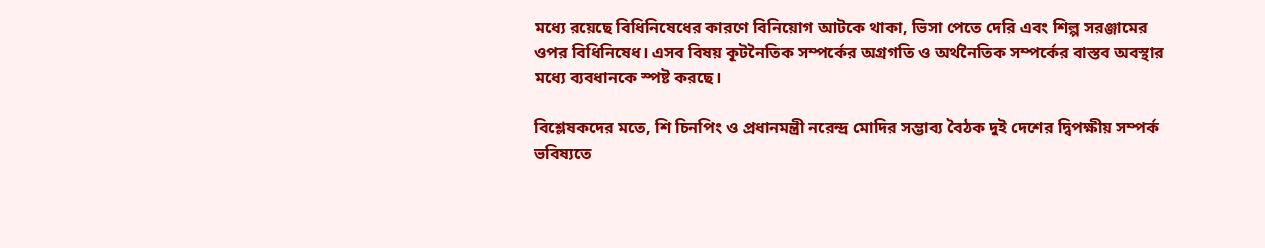মধ্যে রয়েছে বিধিনিষেধের কারণে বিনিয়োগ আটকে থাকা, ভিসা পেতে দেরি এবং শিল্প সরঞ্জামের ওপর বিধিনিষেধ। এসব বিষয় কূটনৈতিক সম্পর্কের অগ্রগতি ও অর্থনৈতিক সম্পর্কের বাস্তব অবস্থার মধ্যে ব্যবধানকে স্পষ্ট করছে।

বিশ্লেষকদের মতে, শি চিনপিং ও প্রধানমন্ত্রী নরেন্দ্র মোদির সম্ভাব্য বৈঠক দুই দেশের দ্বিপক্ষীয় সম্পর্ক ভবিষ্যতে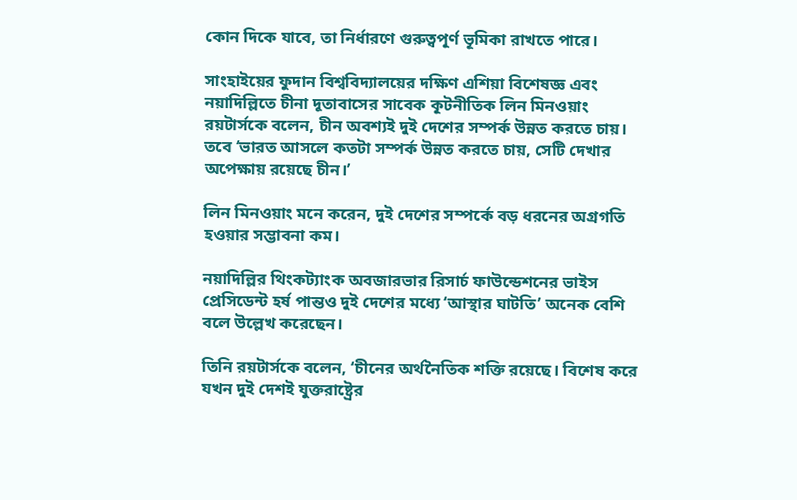কোন দিকে যাবে, তা নির্ধারণে গুরুত্বপূর্ণ ভূমিকা রাখতে পারে।

সাংহাইয়ের ফুদান বিশ্ববিদ্যালয়ের দক্ষিণ এশিয়া বিশেষজ্ঞ এবং নয়াদিল্লিতে চীনা দূতাবাসের সাবেক কূটনীতিক লিন মিনওয়াং রয়টার্সকে বলেন, চীন অবশ্যই দুই দেশের সম্পর্ক উন্নত করতে চায়। তবে ‘ভারত আসলে কতটা সম্পর্ক উন্নত করতে চায়, সেটি দেখার অপেক্ষায় রয়েছে চীন।’

লিন মিনওয়াং মনে করেন, দুই দেশের সম্পর্কে বড় ধরনের অগ্রগতি হওয়ার সম্ভাবনা কম।

নয়াদিল্লির থিংকট্যাংক অবজারভার রিসার্চ ফাউন্ডেশনের ভাইস প্রেসিডেন্ট হর্ষ পান্তও দুই দেশের মধ্যে ‘আস্থার ঘাটতি’ অনেক বেশি বলে উল্লেখ করেছেন।

তিনি রয়টার্সকে বলেন, ‘চীনের অর্থনৈতিক শক্তি রয়েছে। বিশেষ করে যখন দুই দেশই যুক্তরাষ্ট্রের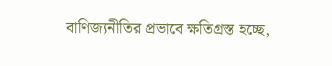বাণিজ্যনীতির প্রভাবে ক্ষতিগ্রস্ত হচ্ছে,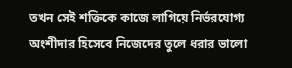তখন সেই শক্তিকে কাজে লাগিয়ে নির্ভরযোগ্য অংশীদার হিসেবে নিজেদের তুলে ধরার ভালো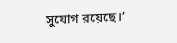সুযোগ রয়েছে।’